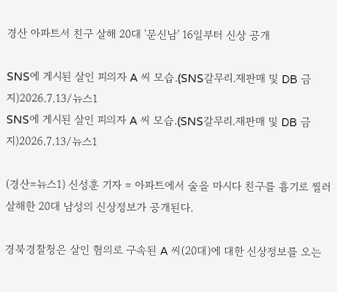경산 아파트서 친구 살해 20대 '문신남' 16일부터 신상 공개

SNS에 게시된 살인 피의자 A 씨 모습.(SNS갈무리.재판매 및 DB 금지)2026.7.13/뉴스1
SNS에 게시된 살인 피의자 A 씨 모습.(SNS갈무리.재판매 및 DB 금지)2026.7.13/뉴스1

(경산=뉴스1) 신성훈 기자 = 아파트에서 술을 마시다 친구를 흉기로 찔러 살해한 20대 남성의 신상정보가 공개된다.

경북경찰청은 살인 혐의로 구속된 A 씨(20대)에 대한 신상정보를 오는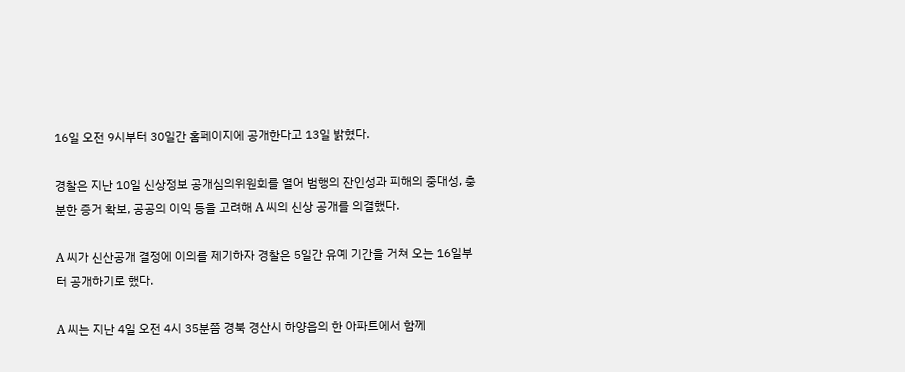16일 오전 9시부터 30일간 홈페이지에 공개한다고 13일 밝혔다.

경찰은 지난 10일 신상정보 공개심의위원회를 열어 범행의 잔인성과 피해의 중대성, 충분한 증거 확보, 공공의 이익 등을 고려해 A 씨의 신상 공개를 의결했다.

A 씨가 신산공개 결정에 이의를 제기하자 경찰은 5일간 유예 기간을 거쳐 오는 16일부터 공개하기로 했다.

A 씨는 지난 4일 오전 4시 35분쯤 경북 경산시 하양읍의 한 아파트에서 함께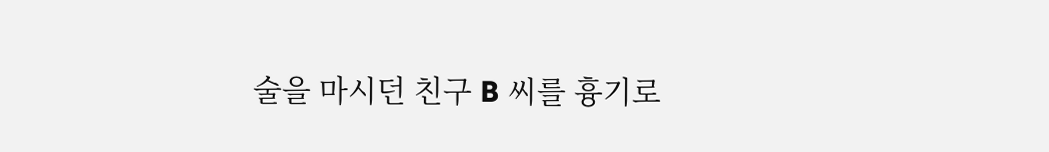술을 마시던 친구 B 씨를 흉기로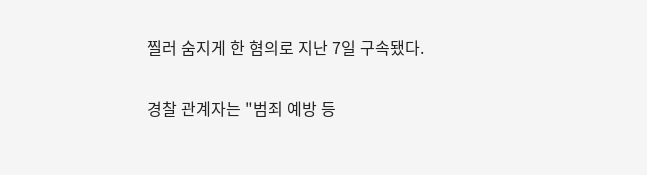찔러 숨지게 한 혐의로 지난 7일 구속됐다.

경찰 관계자는 "범죄 예방 등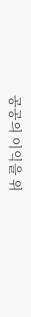공공의 이익을 위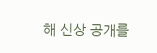해 신상 공개를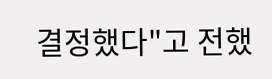결정했다"고 전했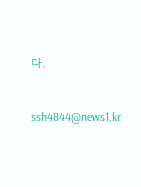다.

ssh4844@news1.kr